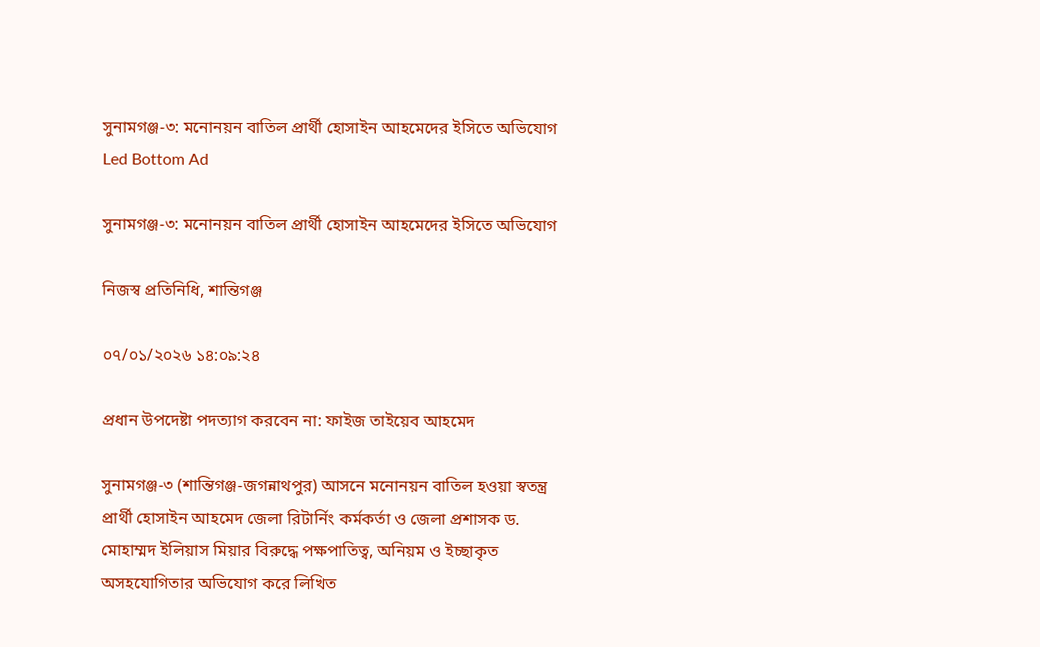সুনামগঞ্জ-৩: মনোনয়ন বাতিল প্রার্থী হোসাইন আহমেদের ইসিতে অভিযোগ
Led Bottom Ad

সুনামগঞ্জ-৩: মনোনয়ন বাতিল প্রার্থী হোসাইন আহমেদের ইসিতে অভিযোগ

নিজস্ব প্রতিনিধি, শান্তিগঞ্জ

০৭/০১/২০২৬ ১৪:০৯:২৪

প্রধান উপদেষ্টা পদত্যাগ করবেন না: ফাইজ তাইয়েব আহমেদ

সুনামগঞ্জ-৩ (শান্তিগঞ্জ-জগন্নাথপুর) আসনে মনোনয়ন বাতিল হওয়া স্বতন্ত্র প্রার্থী হোসাইন আহমেদ জেলা রিটার্নিং কর্মকর্তা ও জেলা প্রশাসক ড. মোহাম্মদ ইলিয়াস মিয়ার বিরুদ্ধে পক্ষপাতিত্ব, অনিয়ম ও ইচ্ছাকৃত অসহযোগিতার অভিযোগ করে লিখিত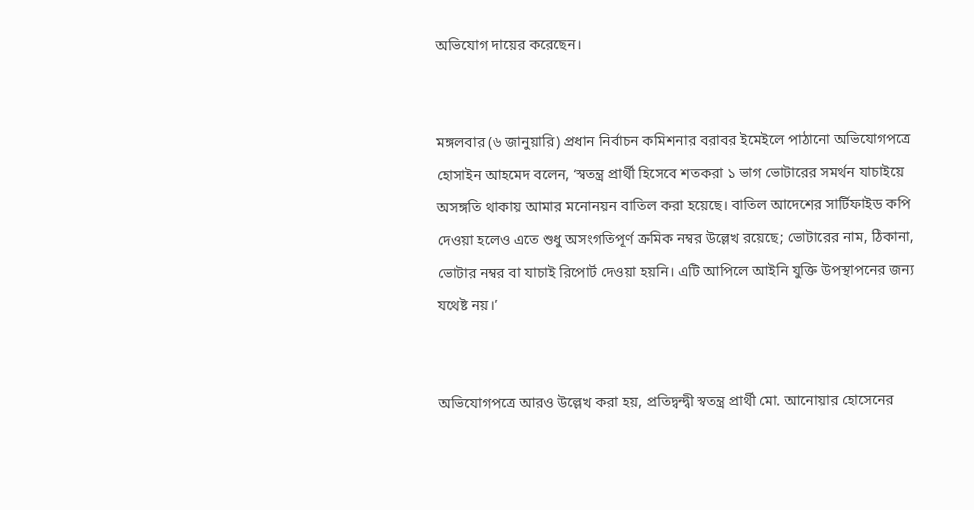অভিযোগ দায়ের করেছেন।


মঙ্গলবার (৬ জানুয়ারি) প্রধান নির্বাচন কমিশনার বরাবর ইমেইলে পাঠানো অভিযোগপত্রে হোসাইন আহমেদ বলেন, ‘স্বতন্ত্র প্রার্থী হিসেবে শতকরা ১ ভাগ ভোটারের সমর্থন যাচাইয়ে অসঙ্গতি থাকায় আমার মনোনয়ন বাতিল করা হয়েছে। বাতিল আদেশের সার্টিফাইড কপি দেওয়া হলেও এতে শুধু অসংগতিপূর্ণ ক্রমিক নম্বর উল্লেখ রয়েছে; ভোটারের নাম, ঠিকানা, ভোটার নম্বর বা যাচাই রিপোর্ট দেওয়া হয়নি। এটি আপিলে আইনি যুক্তি উপস্থাপনের জন্য যথেষ্ট নয়।’


অভিযোগপত্রে আরও উল্লেখ করা হয়, প্রতিদ্বন্দ্বী স্বতন্ত্র প্রার্থী মো. আনোয়ার হোসেনের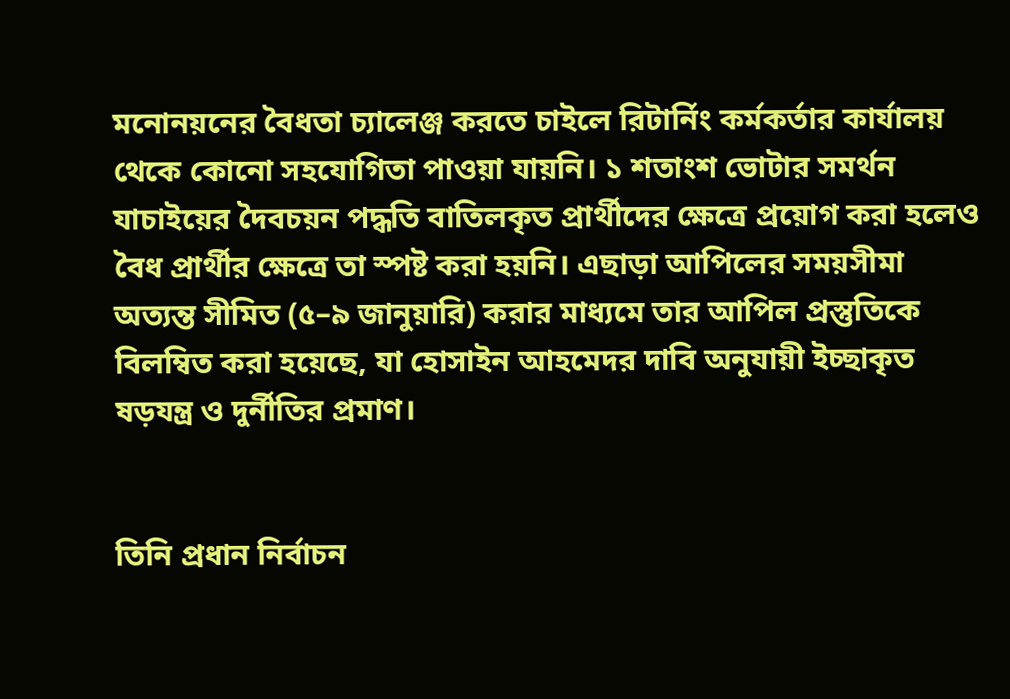মনোনয়নের বৈধতা চ্যালেঞ্জ করতে চাইলে রিটার্নিং কর্মকর্তার কার্যালয় থেকে কোনো সহযোগিতা পাওয়া যায়নি। ১ শতাংশ ভোটার সমর্থন যাচাইয়ের দৈবচয়ন পদ্ধতি বাতিলকৃত প্রার্থীদের ক্ষেত্রে প্রয়োগ করা হলেও বৈধ প্রার্থীর ক্ষেত্রে তা স্পষ্ট করা হয়নি। এছাড়া আপিলের সময়সীমা অত্যন্ত সীমিত (৫–৯ জানুয়ারি) করার মাধ্যমে তার আপিল প্রস্তুতিকে বিলম্বিত করা হয়েছে, যা হোসাইন আহমেদর দাবি অনুযায়ী ইচ্ছাকৃত ষড়যন্ত্র ও দুর্নীতির প্রমাণ।


তিনি প্রধান নির্বাচন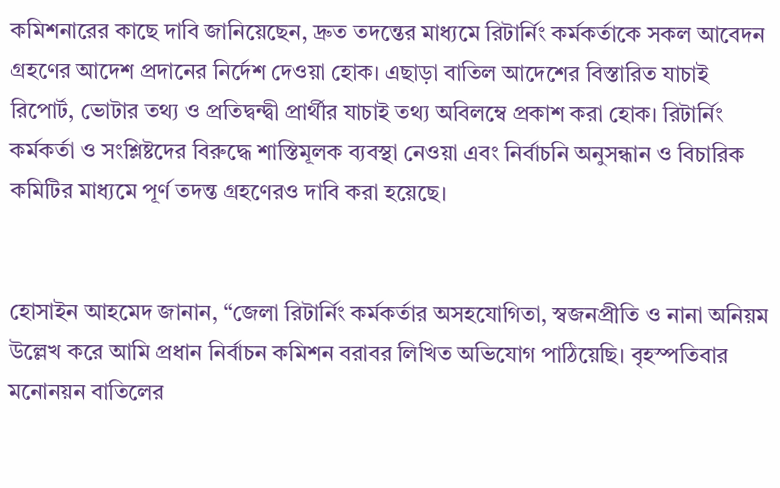কমিশনারের কাছে দাবি জানিয়েছেন, দ্রুত তদন্তের মাধ্যমে রিটার্নিং কর্মকর্তাকে সকল আবেদন গ্রহণের আদেশ প্রদানের নির্দেশ দেওয়া হোক। এছাড়া বাতিল আদেশের বিস্তারিত যাচাই রিপোর্ট, ভোটার তথ্য ও প্রতিদ্বন্দ্বী প্রার্থীর যাচাই তথ্য অবিলম্বে প্রকাশ করা হোক। রিটার্নিং কর্মকর্তা ও সংশ্লিষ্টদের বিরুদ্ধে শাস্তিমূলক ব্যবস্থা নেওয়া এবং নির্বাচনি অনুসন্ধান ও বিচারিক কমিটির মাধ্যমে পূর্ণ তদন্ত গ্রহণেরও দাবি করা হয়েছে।


হোসাইন আহমেদ জানান, “জেলা রিটার্নিং কর্মকর্তার অসহযোগিতা, স্বজনপ্রীতি ও নানা অনিয়ম উল্লেখ করে আমি প্রধান নির্বাচন কমিশন বরাবর লিখিত অভিযোগ পাঠিয়েছি। বৃহস্পতিবার মনোনয়ন বাতিলের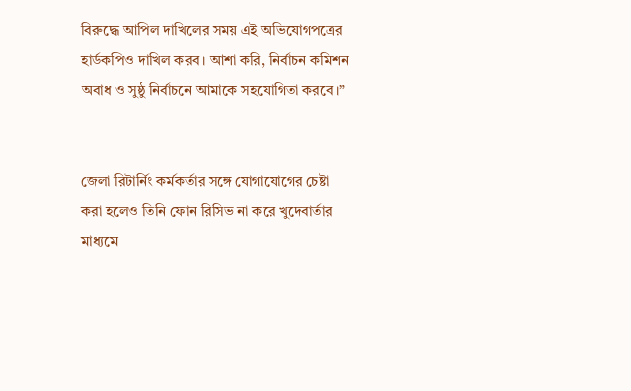বিরুদ্ধে আপিল দাখিলের সময় এই অভিযোগপত্রের হার্ডকপিও দাখিল করব। আশা করি, নির্বাচন কমিশন অবাধ ও সুষ্ঠু নির্বাচনে আমাকে সহযোগিতা করবে।”


জেলা রিটার্নিং কর্মকর্তার সঙ্গে যোগাযোগের চেষ্টা করা হলেও তিনি ফোন রিসিভ না করে খুদেবার্তার মাধ্যমে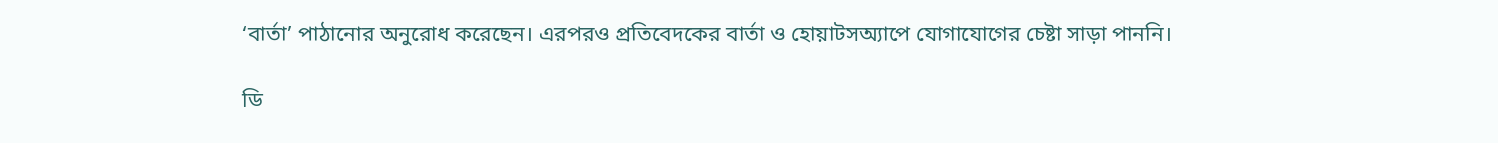‘বার্তা’ পাঠানোর অনুরোধ করেছেন। এরপরও প্রতিবেদকের বার্তা ও হোয়াটসঅ্যাপে যোগাযোগের চেষ্টা সাড়া পাননি।

ডি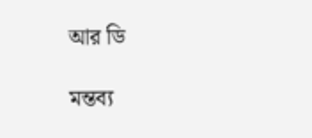আর ডি

মন্তব্য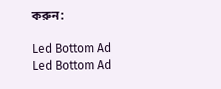করুন:

Led Bottom Ad
Led Bottom Ad